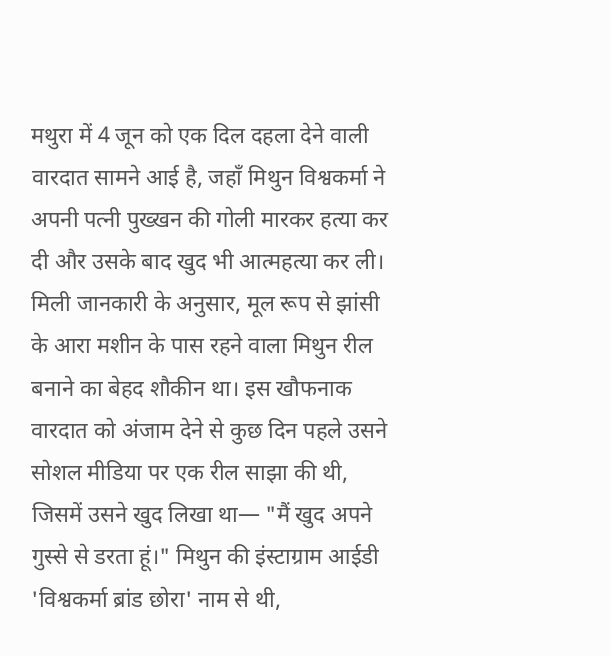मथुरा में 4 जून को एक दिल दहला देने वाली वारदात सामने आई है, जहाँ मिथुन विश्वकर्मा ने अपनी पत्नी पुख्खन की गोली मारकर हत्या कर दी और उसके बाद खुद भी आत्महत्या कर ली। मिली जानकारी के अनुसार, मूल रूप से झांसी के आरा मशीन के पास रहने वाला मिथुन रील बनाने का बेहद शौकीन था। इस खौफनाक वारदात को अंजाम देने से कुछ दिन पहले उसने सोशल मीडिया पर एक रील साझा की थी, जिसमें उसने खुद लिखा था— "मैं खुद अपने गुस्से से डरता हूं।" मिथुन की इंस्टाग्राम आईडी 'विश्वकर्मा ब्रांड छोरा' नाम से थी,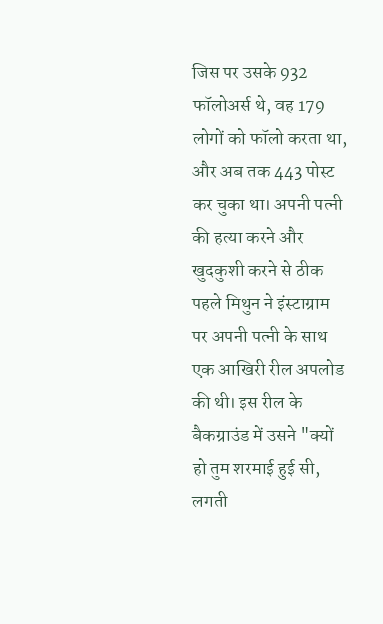जिस पर उसके 932 फॉलोअर्स थे, वह 179 लोगों को फॉलो करता था, और अब तक 443 पोस्ट कर चुका था। अपनी पत्नी की हत्या करने और खुदकुशी करने से ठीक पहले मिथुन ने इंस्टाग्राम पर अपनी पत्नी के साथ एक आखिरी रील अपलोड की थी। इस रील के बैकग्राउंड में उसने "क्यों हो तुम शरमाई हुई सी, लगती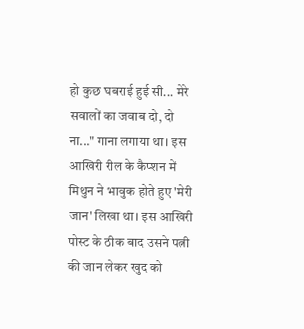हो कुछ घबराई हुई सी... मेरे सवालों का जवाब दो, दो ना..." गाना लगाया था। इस आखिरी रील के कैप्शन में मिथुन ने भावुक होते हुए 'मेरी जान' लिखा था। इस आखिरी पोस्ट के ठीक बाद उसने पत्नी की जान लेकर खुद को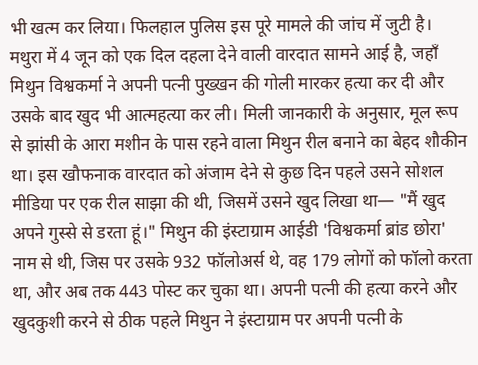भी खत्म कर लिया। फिलहाल पुलिस इस पूरे मामले की जांच में जुटी है।
मथुरा में 4 जून को एक दिल दहला देने वाली वारदात सामने आई है, जहाँ मिथुन विश्वकर्मा ने अपनी पत्नी पुख्खन की गोली मारकर हत्या कर दी और उसके बाद खुद भी आत्महत्या कर ली। मिली जानकारी के अनुसार, मूल रूप से झांसी के आरा मशीन के पास रहने वाला मिथुन रील बनाने का बेहद शौकीन था। इस खौफनाक वारदात को अंजाम देने से कुछ दिन पहले उसने सोशल मीडिया पर एक रील साझा की थी, जिसमें उसने खुद लिखा था— "मैं खुद अपने गुस्से से डरता हूं।" मिथुन की इंस्टाग्राम आईडी 'विश्वकर्मा ब्रांड छोरा' नाम से थी, जिस पर उसके 932 फॉलोअर्स थे, वह 179 लोगों को फॉलो करता था, और अब तक 443 पोस्ट कर चुका था। अपनी पत्नी की हत्या करने और खुदकुशी करने से ठीक पहले मिथुन ने इंस्टाग्राम पर अपनी पत्नी के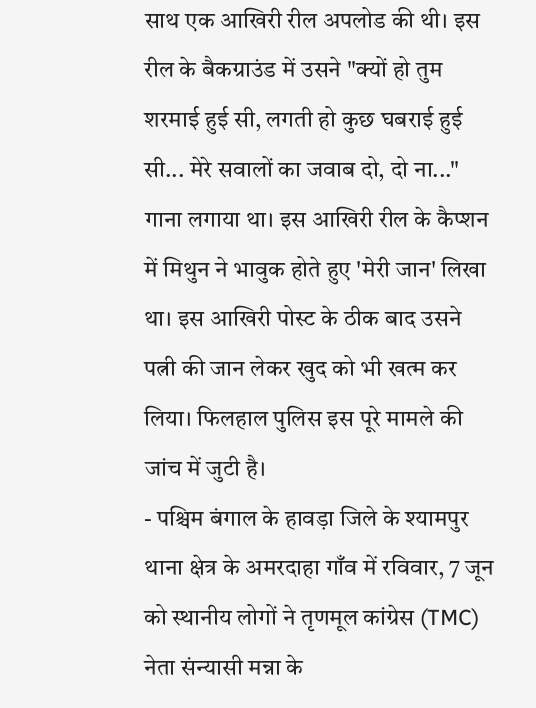साथ एक आखिरी रील अपलोड की थी। इस रील के बैकग्राउंड में उसने "क्यों हो तुम शरमाई हुई सी, लगती हो कुछ घबराई हुई सी... मेरे सवालों का जवाब दो, दो ना..." गाना लगाया था। इस आखिरी रील के कैप्शन में मिथुन ने भावुक होते हुए 'मेरी जान' लिखा था। इस आखिरी पोस्ट के ठीक बाद उसने पत्नी की जान लेकर खुद को भी खत्म कर लिया। फिलहाल पुलिस इस पूरे मामले की जांच में जुटी है।
- पश्चिम बंगाल के हावड़ा जिले के श्यामपुर थाना क्षेत्र के अमरदाहा गाँव में रविवार, 7 जून को स्थानीय लोगों ने तृणमूल कांग्रेस (TMC) नेता संन्यासी मन्ना के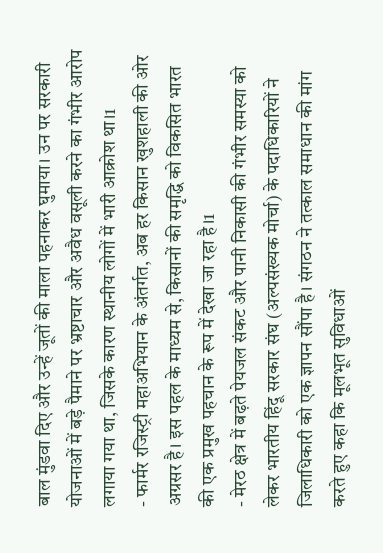बाल मुंडवा दिए और उन्हें जूतों की माला पहनाकर घुमाया। उन पर सरकारी योजनाओं में बड़े पैमाने पर भ्रष्टाचार और अवैध वसूली करने का गंभीर आरोप लगाया गया था, जिसके कारण स्थानीय लोगों में भारी आक्रोश था।1
- फार्मर रजिस्ट्री महाअभियान के अंतर्गत, अब हर किसान खुशहाली की ओर अग्रसर है। इस पहल के माध्यम से, किसानों की समृद्धि को विकसित भारत की एक प्रमुख पहचान के रूप में देखा जा रहा है।1
- मेरठ क्षेत्र में बढ़ते पेयजल संकट और पानी निकासी की गंभीर समस्या को लेकर भारतीय हिंदू सरकार संघ (अल्पसंख्यक मोर्चा) के पदाधिकारियों ने जिलाधिकारी को एक ज्ञापन सौंपा है। संगठन ने तत्काल समाधान की मांग करते हुए कहा कि मूलभूत सुविधाओं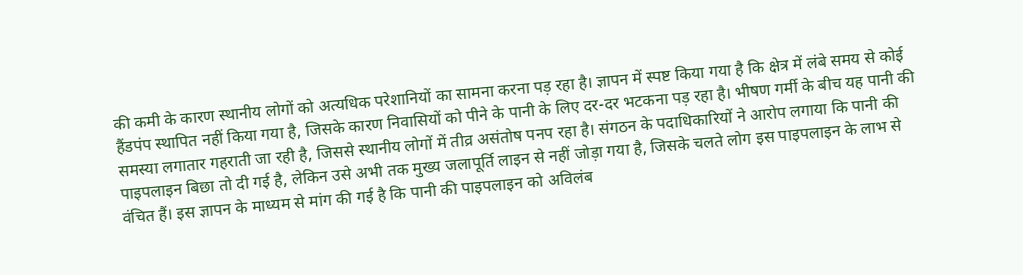की कमी के कारण स्थानीय लोगों को अत्यधिक परेशानियों का सामना करना पड़ रहा है। ज्ञापन में स्पष्ट किया गया है कि क्षेत्र में लंबे समय से कोई हैंडपंप स्थापित नहीं किया गया है, जिसके कारण निवासियों को पीने के पानी के लिए दर-दर भटकना पड़ रहा है। भीषण गर्मी के बीच यह पानी की समस्या लगातार गहराती जा रही है, जिससे स्थानीय लोगों में तीव्र असंतोष पनप रहा है। संगठन के पदाधिकारियों ने आरोप लगाया कि पानी की पाइपलाइन बिछा तो दी गई है, लेकिन उसे अभी तक मुख्य जलापूर्ति लाइन से नहीं जोड़ा गया है, जिसके चलते लोग इस पाइपलाइन के लाभ से वंचित हैं। इस ज्ञापन के माध्यम से मांग की गई है कि पानी की पाइपलाइन को अविलंब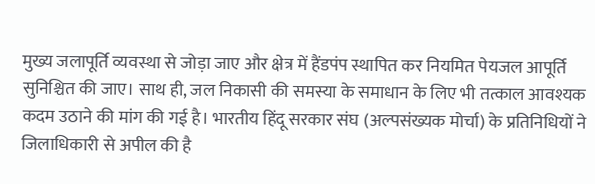मुख्य जलापूर्ति व्यवस्था से जोड़ा जाए और क्षेत्र में हैंडपंप स्थापित कर नियमित पेयजल आपूर्ति सुनिश्चित की जाए। साथ ही, जल निकासी की समस्या के समाधान के लिए भी तत्काल आवश्यक कदम उठाने की मांग की गई है। भारतीय हिंदू सरकार संघ (अल्पसंख्यक मोर्चा) के प्रतिनिधियों ने जिलाधिकारी से अपील की है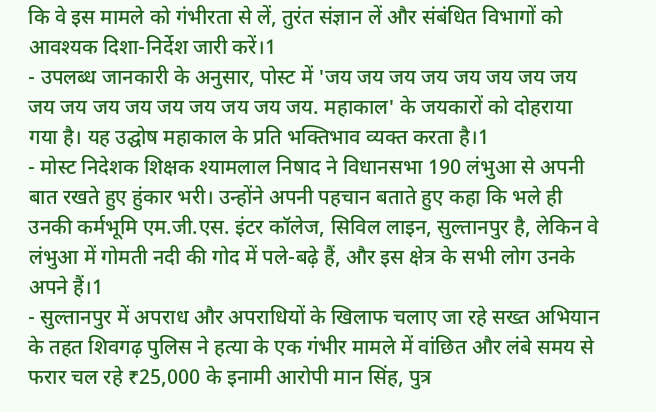कि वे इस मामले को गंभीरता से लें, तुरंत संज्ञान लें और संबंधित विभागों को आवश्यक दिशा-निर्देश जारी करें।1
- उपलब्ध जानकारी के अनुसार, पोस्ट में 'जय जय जय जय जय जय जय जय जय जय जय जय जय जय जय जय जय. महाकाल' के जयकारों को दोहराया गया है। यह उद्घोष महाकाल के प्रति भक्तिभाव व्यक्त करता है।1
- मोस्ट निदेशक शिक्षक श्यामलाल निषाद ने विधानसभा 190 लंभुआ से अपनी बात रखते हुए हुंकार भरी। उन्होंने अपनी पहचान बताते हुए कहा कि भले ही उनकी कर्मभूमि एम.जी.एस. इंटर कॉलेज, सिविल लाइन, सुल्तानपुर है, लेकिन वे लंभुआ में गोमती नदी की गोद में पले-बढ़े हैं, और इस क्षेत्र के सभी लोग उनके अपने हैं।1
- सुल्तानपुर में अपराध और अपराधियों के खिलाफ चलाए जा रहे सख्त अभियान के तहत शिवगढ़ पुलिस ने हत्या के एक गंभीर मामले में वांछित और लंबे समय से फरार चल रहे ₹25,000 के इनामी आरोपी मान सिंह, पुत्र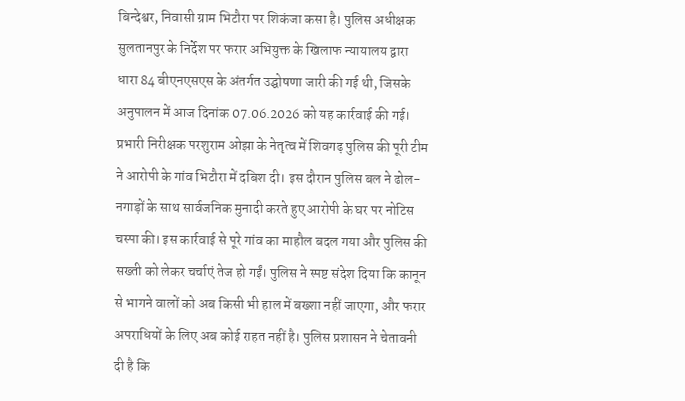बिन्देश्वर, निवासी ग्राम भिटौरा पर शिकंजा कसा है। पुलिस अधीक्षक सुलतानपुर के निर्देश पर फरार अभियुक्त के खिलाफ न्यायालय द्वारा धारा 84 बीएनएसएस के अंतर्गत उद्घोषणा जारी की गई थी, जिसके अनुपालन में आज दिनांक 07.06.2026 को यह कार्रवाई की गई। प्रभारी निरीक्षक परशुराम ओझा के नेतृत्व में शिवगढ़ पुलिस की पूरी टीम ने आरोपी के गांव भिटौरा में दबिश दी। इस दौरान पुलिस बल ने ढोल-नगाड़ों के साथ सार्वजनिक मुनादी करते हुए आरोपी के घर पर नोटिस चस्पा की। इस कार्रवाई से पूरे गांव का माहौल बदल गया और पुलिस की सख्ती को लेकर चर्चाएं तेज हो गईं। पुलिस ने स्पष्ट संदेश दिया कि कानून से भागने वालों को अब किसी भी हाल में बख्शा नहीं जाएगा, और फरार अपराधियों के लिए अब कोई राहत नहीं है। पुलिस प्रशासन ने चेतावनी दी है कि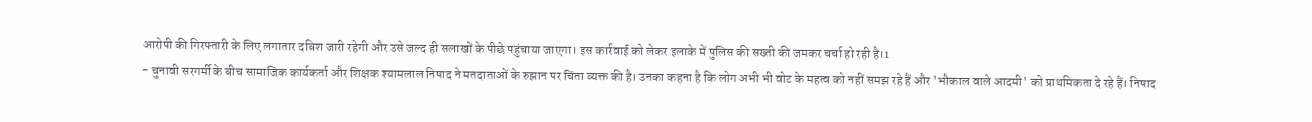आरोपी की गिरफ्तारी के लिए लगातार दबिश जारी रहेगी और उसे जल्द ही सलाखों के पीछे पहुंचाया जाएगा। इस कार्रवाई को लेकर इलाके में पुलिस की सख्ती की जमकर चर्चा हो रही है।1
- चुनावी सरगर्मी के बीच सामाजिक कार्यकर्ता और शिक्षक श्यामलाल निषाद ने मतदाताओं के रुझान पर चिंता व्यक्त की है। उनका कहना है कि लोग अभी भी वोट के महत्व को नहीं समझ रहे हैं और 'भौकाल वाले आदमी' को प्राथमिकता दे रहे हैं। निषाद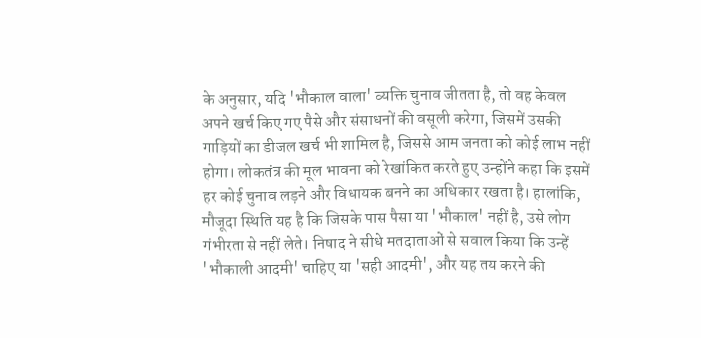के अनुसार, यदि 'भौकाल वाला' व्यक्ति चुनाव जीतता है, तो वह केवल अपने खर्च किए गए पैसे और संसाधनों की वसूली करेगा, जिसमें उसकी गाड़ियों का डीजल खर्च भी शामिल है, जिससे आम जनता को कोई लाभ नहीं होगा। लोकतंत्र की मूल भावना को रेखांकित करते हुए उन्होंने कहा कि इसमें हर कोई चुनाव लड़ने और विधायक बनने का अधिकार रखता है। हालांकि, मौजूदा स्थिति यह है कि जिसके पास पैसा या 'भौकाल' नहीं है, उसे लोग गंभीरता से नहीं लेते। निषाद ने सीधे मतदाताओं से सवाल किया कि उन्हें 'भौकाली आदमी' चाहिए या 'सही आदमी', और यह तय करने की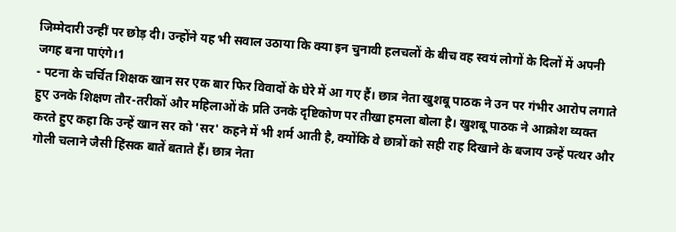जिम्मेदारी उन्हीं पर छोड़ दी। उन्होंने यह भी सवाल उठाया कि क्या इन चुनावी हलचलों के बीच वह स्वयं लोगों के दिलों में अपनी जगह बना पाएंगे।1
- पटना के चर्चित शिक्षक खान सर एक बार फिर विवादों के घेरे में आ गए हैं। छात्र नेता खुशबू पाठक ने उन पर गंभीर आरोप लगाते हुए उनके शिक्षण तौर-तरीकों और महिलाओं के प्रति उनके दृष्टिकोण पर तीखा हमला बोला है। खुशबू पाठक ने आक्रोश व्यक्त करते हुए कहा कि उन्हें खान सर को 'सर' कहने में भी शर्म आती है, क्योंकि वे छात्रों को सही राह दिखाने के बजाय उन्हें पत्थर और गोली चलाने जैसी हिंसक बातें बताते हैं। छात्र नेता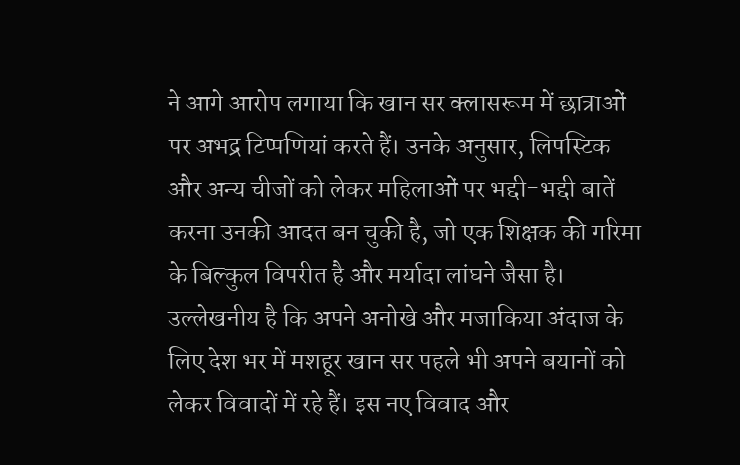ने आगे आरोप लगाया कि खान सर क्लासरूम में छात्राओं पर अभद्र टिप्पणियां करते हैं। उनके अनुसार, लिपस्टिक और अन्य चीजों को लेकर महिलाओं पर भद्दी-भद्दी बातें करना उनकी आदत बन चुकी है, जो एक शिक्षक की गरिमा के बिल्कुल विपरीत है और मर्यादा लांघने जैसा है। उल्लेखनीय है कि अपने अनोखे और मजाकिया अंदाज के लिए देश भर में मशहूर खान सर पहले भी अपने बयानों को लेकर विवादों में रहे हैं। इस नए विवाद और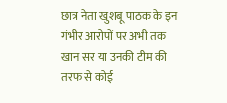छात्र नेता खुशबू पाठक के इन गंभीर आरोपों पर अभी तक खान सर या उनकी टीम की तरफ से कोई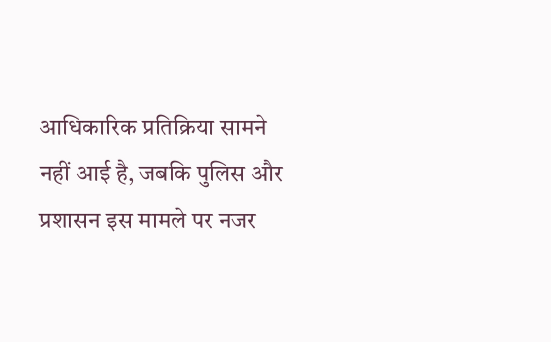आधिकारिक प्रतिक्रिया सामने नहीं आई है, जबकि पुलिस और प्रशासन इस मामले पर नजर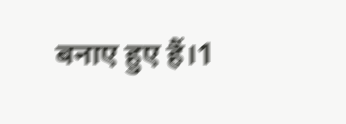बनाए हुए हैं।1